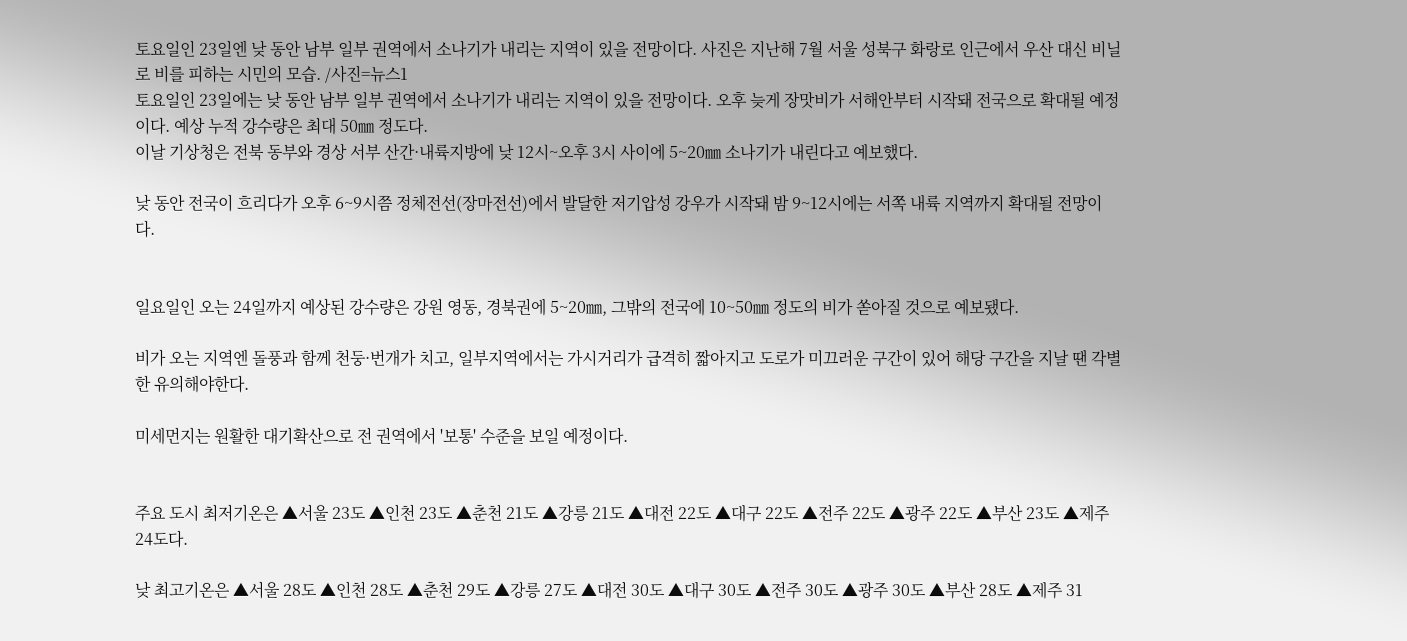토요일인 23일엔 낮 동안 남부 일부 권역에서 소나기가 내리는 지역이 있을 전망이다. 사진은 지난해 7월 서울 성북구 화랑로 인근에서 우산 대신 비닐로 비를 피하는 시민의 모습. /사진=뉴스1
토요일인 23일에는 낮 동안 남부 일부 권역에서 소나기가 내리는 지역이 있을 전망이다. 오후 늦게 장맛비가 서해안부터 시작돼 전국으로 확대될 예정이다. 예상 누적 강수량은 최대 50㎜ 정도다.
이날 기상청은 전북 동부와 경상 서부 산간·내륙지방에 낮 12시~오후 3시 사이에 5~20㎜ 소나기가 내린다고 예보했다.

낮 동안 전국이 흐리다가 오후 6~9시쯤 정체전선(장마전선)에서 발달한 저기압성 강우가 시작돼 밤 9~12시에는 서쪽 내륙 지역까지 확대될 전망이다.


일요일인 오는 24일까지 예상된 강수량은 강원 영동, 경북권에 5~20㎜, 그밖의 전국에 10~50㎜ 정도의 비가 쏟아질 것으로 예보됐다.

비가 오는 지역엔 돌풍과 함께 천둥·번개가 치고, 일부지역에서는 가시거리가 급격히 짧아지고 도로가 미끄러운 구간이 있어 해당 구간을 지날 땐 각별한 유의해야한다.

미세먼지는 원활한 대기확산으로 전 권역에서 '보통' 수준을 보일 예정이다.


주요 도시 최저기온은 ▲서울 23도 ▲인천 23도 ▲춘천 21도 ▲강릉 21도 ▲대전 22도 ▲대구 22도 ▲전주 22도 ▲광주 22도 ▲부산 23도 ▲제주 24도다.

낮 최고기온은 ▲서울 28도 ▲인천 28도 ▲춘천 29도 ▲강릉 27도 ▲대전 30도 ▲대구 30도 ▲전주 30도 ▲광주 30도 ▲부산 28도 ▲제주 31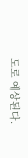도로 예상된다.